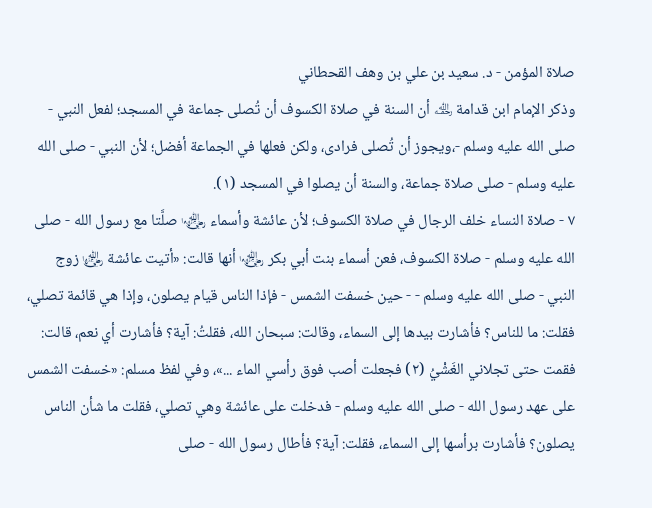صلاة المؤمن - د. سعيد بن علي بن وهف القحطاني
وذكر الإمام ابن قدامة ﵀ أن السنة في صلاة الكسوف أن تُصلى جماعة في المسجد؛ لفعل النبي - صلى الله عليه وسلم -،ويجوز أن تُصلى فرادى، ولكن فعلها في الجماعة أفضل؛ لأن النبي - صلى الله عليه وسلم - صلى صلاة جماعة، والسنة أن يصلوا في المسجد (١).
٧ - صلاة النساء خلف الرجال في صلاة الكسوف؛ لأن عائشة وأسماء ﵄ صلَّتا مع رسول الله - صلى الله عليه وسلم - صلاة الكسوف، فعن أسماء بنت أبي بكر ﵄ أنها قالت: «أتيت عائشة ﵂ زوج النبي - صلى الله عليه وسلم - - حين خسفت الشمس - فإذا الناس قيام يصلون، وإذا هي قائمة تصلي، فقلت: ما للناس؟ فأشارت بيدها إلى السماء، وقالت: سبحان الله، فقلتُ: آية؟ فأشارت أي نعم، قالت: فقمت حتى تجلاني الغَشْيُ (٢) فجعلت أصب فوق رأسي الماء ...»، وفي لفظ مسلم: «خسفت الشمس على عهد رسول الله - صلى الله عليه وسلم - فدخلت على عائشة وهي تصلي، فقلت ما شأن الناس يصلون؟ فأشارت برأسها إلى السماء، فقلت: آية؟ فأطال رسول الله - صلى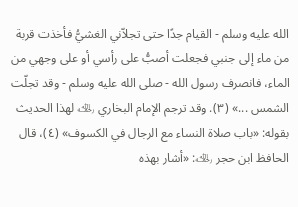الله عليه وسلم - القيام جدًا حتى تجلاّني الغشيُّ فأخذت قربة من ماء إلى جنبي فجعلت أصبُّ على رأسي أو على وجهي من الماء، فانصرف رسول الله - صلى الله عليه وسلم - وقد تجلّت الشمس ...» (٣). وقد ترجم الإمام البخاري ﵀ لهذا الحديث بقوله: «باب صلاة النساء مع الرجال في الكسوف» (٤)، قال الحافظ ابن حجر ﵀: «أشار بهذه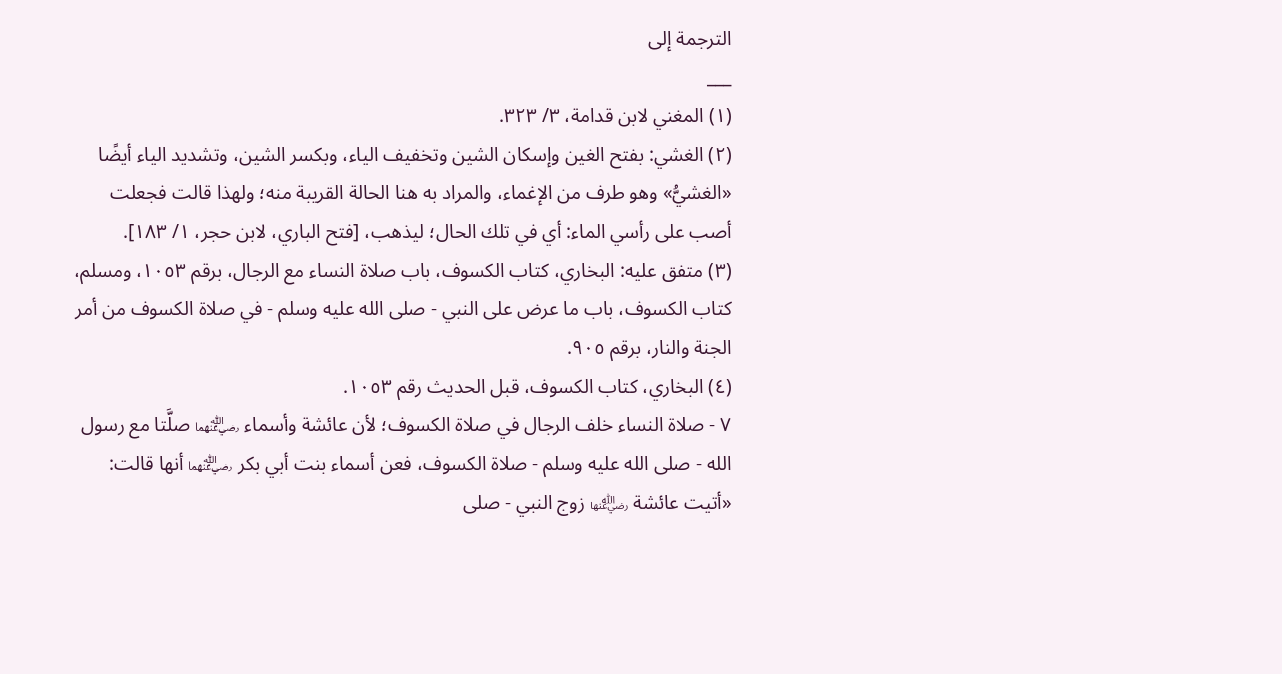الترجمة إلى
___
(١) المغني لابن قدامة، ٣/ ٣٢٣.
(٢) الغشي: بفتح الغين وإسكان الشين وتخفيف الياء، وبكسر الشين، وتشديد الياء أيضًا «الغشيُّ» وهو طرف من الإغماء، والمراد به هنا الحالة القريبة منه؛ ولهذا قالت فجعلت أصب على رأسي الماء: أي في تلك الحال؛ ليذهب، [فتح الباري، لابن حجر، ١/ ١٨٣].
(٣) متفق عليه: البخاري، كتاب الكسوف، باب صلاة النساء مع الرجال، برقم ١٠٥٣، ومسلم، كتاب الكسوف، باب ما عرض على النبي - صلى الله عليه وسلم - في صلاة الكسوف من أمر الجنة والنار، برقم ٩٠٥.
(٤) البخاري، كتاب الكسوف، قبل الحديث رقم ١٠٥٣.
٧ - صلاة النساء خلف الرجال في صلاة الكسوف؛ لأن عائشة وأسماء ﵄ صلَّتا مع رسول الله - صلى الله عليه وسلم - صلاة الكسوف، فعن أسماء بنت أبي بكر ﵄ أنها قالت: «أتيت عائشة ﵂ زوج النبي - صلى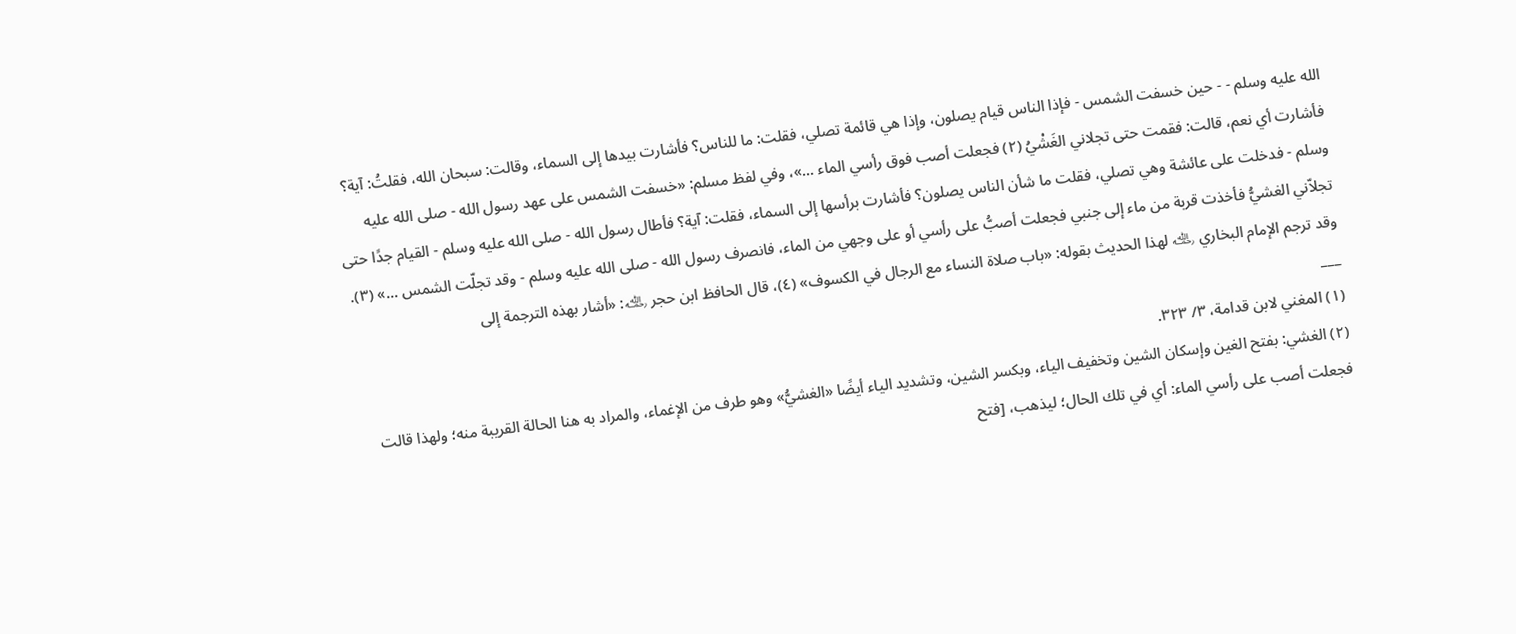الله عليه وسلم - - حين خسفت الشمس - فإذا الناس قيام يصلون، وإذا هي قائمة تصلي، فقلت: ما للناس؟ فأشارت بيدها إلى السماء، وقالت: سبحان الله، فقلتُ: آية؟ فأشارت أي نعم، قالت: فقمت حتى تجلاني الغَشْيُ (٢) فجعلت أصب فوق رأسي الماء ...»، وفي لفظ مسلم: «خسفت الشمس على عهد رسول الله - صلى الله عليه وسلم - فدخلت على عائشة وهي تصلي، فقلت ما شأن الناس يصلون؟ فأشارت برأسها إلى السماء، فقلت: آية؟ فأطال رسول الله - صلى الله عليه وسلم - القيام جدًا حتى تجلاّني الغشيُّ فأخذت قربة من ماء إلى جنبي فجعلت أصبُّ على رأسي أو على وجهي من الماء، فانصرف رسول الله - صلى الله عليه وسلم - وقد تجلّت الشمس ...» (٣). وقد ترجم الإمام البخاري ﵀ لهذا الحديث بقوله: «باب صلاة النساء مع الرجال في الكسوف» (٤)، قال الحافظ ابن حجر ﵀: «أشار بهذه الترجمة إلى
___
(١) المغني لابن قدامة، ٣/ ٣٢٣.
(٢) الغشي: بفتح الغين وإسكان الشين وتخفيف الياء، وبكسر الشين، وتشديد الياء أيضًا «الغشيُّ» وهو طرف من الإغماء، والمراد به هنا الحالة القريبة منه؛ ولهذا قالت فجعلت أصب على رأسي الماء: أي في تلك الحال؛ ليذهب، [فتح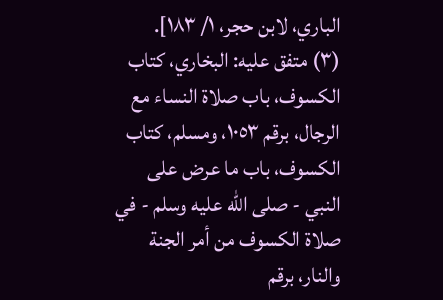الباري، لابن حجر، ١/ ١٨٣].
(٣) متفق عليه: البخاري، كتاب الكسوف، باب صلاة النساء مع الرجال، برقم ١٠٥٣، ومسلم، كتاب الكسوف، باب ما عرض على النبي - صلى الله عليه وسلم - في صلاة الكسوف من أمر الجنة والنار، برقم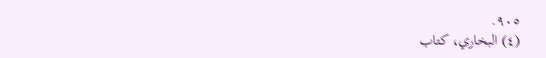٩٠٥.
(٤) البخاري، كتاب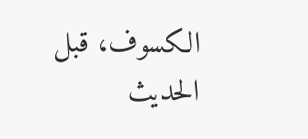الكسوف، قبل الحديث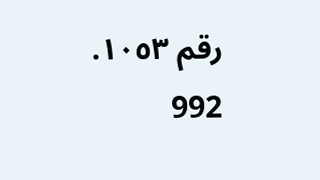رقم ١٠٥٣.
992